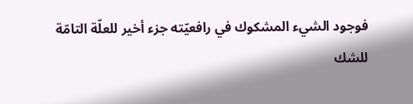فوجود الشيء المشكوك في رافعيّته جزء أخير للعلّة التامّة للشك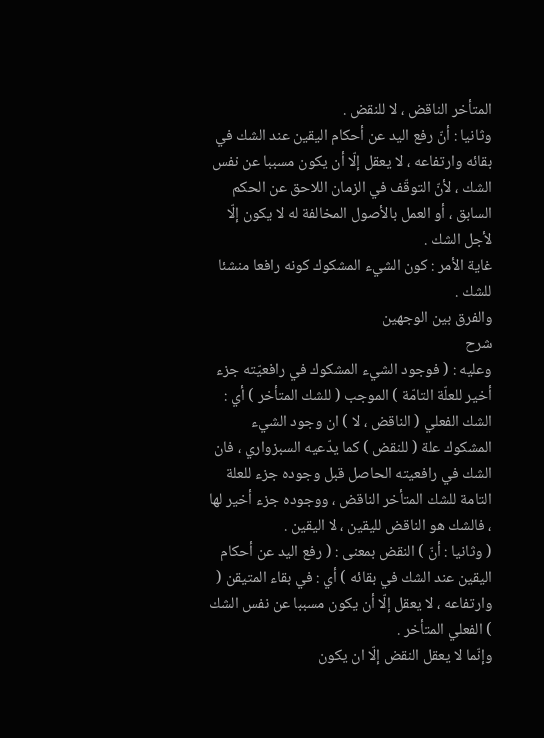المتأخر الناقض ، لا للنقض .
وثانيا : أنّ رفع اليد عن أحكام اليقين عند الشك في بقائه وارتفاعه ، لا يعقل إلّا أن يكون مسببا عن نفس الشك ، لأنّ التوقّف في الزمان اللاحق عن الحكم السابق ، أو العمل بالأصول المخالفة له لا يكون إلّا لأجل الشك .
غاية الأمر : كون الشيء المشكوك كونه رافعا منشئا للشك .
والفرق بين الوجهين
شرح
وعليه : ( فوجود الشيء المشكوك في رافعيّته جزء أخير للعلّة التامّة ) الموجب ( للشك المتأخر ) أي : الشك الفعلي ( الناقض ، لا ) ان وجود الشيء المشكوك علة ( للنقض ) كما يدّعيه السبزواري ، فان الشك في رافعيته الحاصل قبل وجوده جزء للعلة التامة للشك المتأخر الناقض ، ووجوده جزء أخير لها ، فالشك هو الناقض لليقين ، لا اليقين .
( وثانيا : أنّ ) النقض بمعنى : ( رفع اليد عن أحكام اليقين عند الشك في بقائه ) أي : في بقاء المتيقن ( وارتفاعه ، لا يعقل إلّا أن يكون مسببا عن نفس الشك ) الفعلي المتأخر .
وإنّما لا يعقل النقض إلّا ان يكون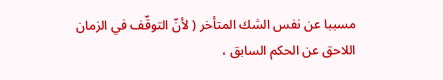مسببا عن نفس الشك المتأخر ( لأنّ التوقّف في الزمان اللاحق عن الحكم السابق ،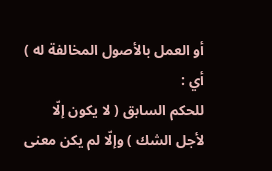أو العمل بالأصول المخالفة له ) أي :
للحكم السابق ( لا يكون إلّا لأجل الشك ) وإلّا لم يكن معنى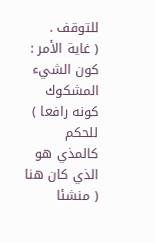للتوقف .
( غاية الأمر : كون الشيء المشكوك كونه رافعا ) للحكم كالمذي هو الذي كان هنا ( منشئا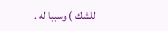للشك ) وسببا له .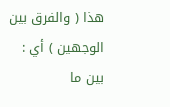هذا ( والفرق بين الوجهين ) أي : بين ما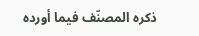ذكره المصنّف فيما أورده